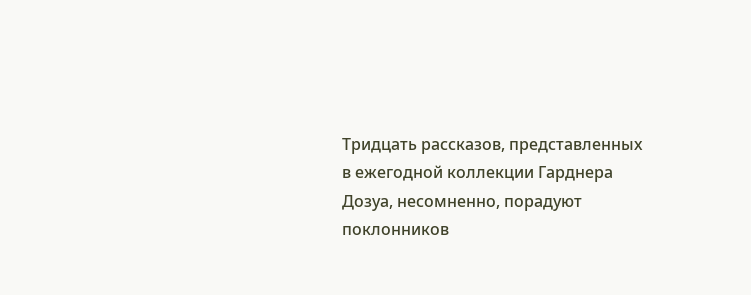Тридцать рассказов, представленных в ежегодной коллекции Гарднера Дозуа, несомненно, порадуют поклонников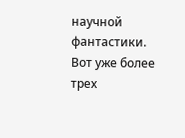научной фантастики. Вот уже более трех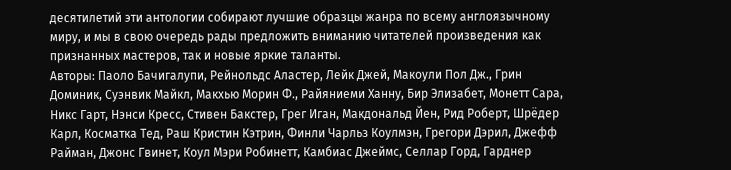десятилетий эти антологии собирают лучшие образцы жанра по всему англоязычному миру, и мы в свою очередь рады предложить вниманию читателей произведения как признанных мастеров, так и новые яркие таланты.
Авторы: Паоло Бачигалупи, Рейнольдс Аластер, Лейк Джей, Макоули Пол Дж., Грин Доминик, Суэнвик Майкл, Макхью Морин Ф., Райяниеми Ханну, Бир Элизабет, Монетт Сара, Никс Гарт, Нэнси Кресс, Стивен Бакстер, Грег Иган, Макдональд Йен, Рид Роберт, Шрёдер Карл, Косматка Тед, Раш Кристин Кэтрин, Финли Чарльз Коулмэн, Грегори Дэрил, Джефф Райман, Джонс Гвинет, Коул Мэри Робинетт, Камбиас Джеймс, Селлар Горд, Гарднер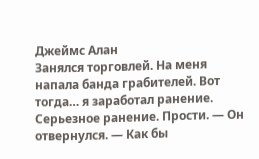Джеймс Алан
Занялся торговлей. На меня напала банда грабителей. Вот тогда… я заработал ранение. Серьезное ранение. Прости. — Он отвернулся. — Как бы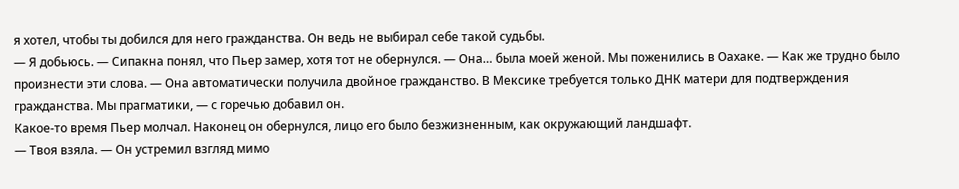я хотел, чтобы ты добился для него гражданства. Он ведь не выбирал себе такой судьбы.
— Я добьюсь. — Сипакна понял, что Пьер замер, хотя тот не обернулся. — Она… была моей женой. Мы поженились в Оахаке. — Как же трудно было произнести эти слова. — Она автоматически получила двойное гражданство. В Мексике требуется только ДНК матери для подтверждения гражданства. Мы прагматики, — с горечью добавил он.
Какое-то время Пьер молчал. Наконец он обернулся, лицо его было безжизненным, как окружающий ландшафт.
— Твоя взяла. — Он устремил взгляд мимо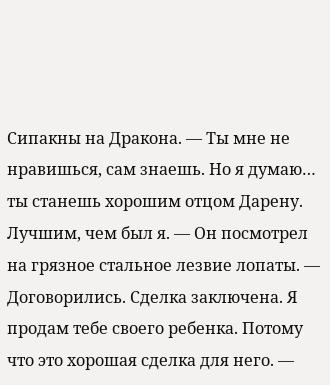Сипакны на Дракона. — Ты мне не нравишься, сам знаешь. Но я думаю… ты станешь хорошим отцом Дарену. Лучшим, чем был я. — Он посмотрел на грязное стальное лезвие лопаты. — Договорились. Сделка заключена. Я продам тебе своего ребенка. Потому что это хорошая сделка для него. —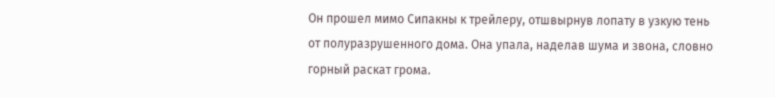Он прошел мимо Сипакны к трейлеру, отшвырнув лопату в узкую тень от полуразрушенного дома. Она упала, наделав шума и звона, словно горный раскат грома.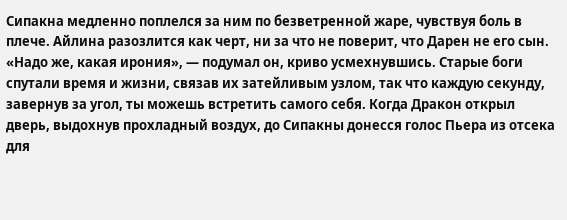Сипакна медленно поплелся за ним по безветренной жаре, чувствуя боль в плече. Айлина разозлится как черт, ни за что не поверит, что Дарен не его сын. «Надо же, какая ирония», — подумал он, криво усмехнувшись. Старые боги спутали время и жизни, связав их затейливым узлом, так что каждую секунду, завернув за угол, ты можешь встретить самого себя. Когда Дракон открыл дверь, выдохнув прохладный воздух, до Сипакны донесся голос Пьера из отсека для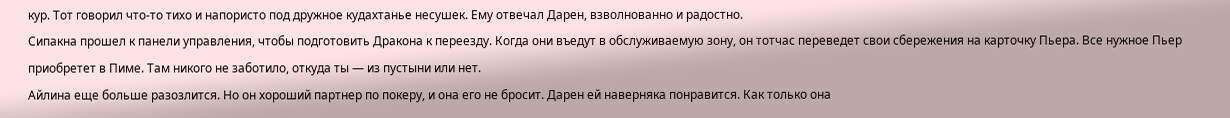кур. Тот говорил что-то тихо и напористо под дружное кудахтанье несушек. Ему отвечал Дарен, взволнованно и радостно.
Сипакна прошел к панели управления, чтобы подготовить Дракона к переезду. Когда они въедут в обслуживаемую зону, он тотчас переведет свои сбережения на карточку Пьера. Все нужное Пьер приобретет в Пиме. Там никого не заботило, откуда ты — из пустыни или нет.
Айлина еще больше разозлится. Но он хороший партнер по покеру, и она его не бросит. Дарен ей наверняка понравится. Как только она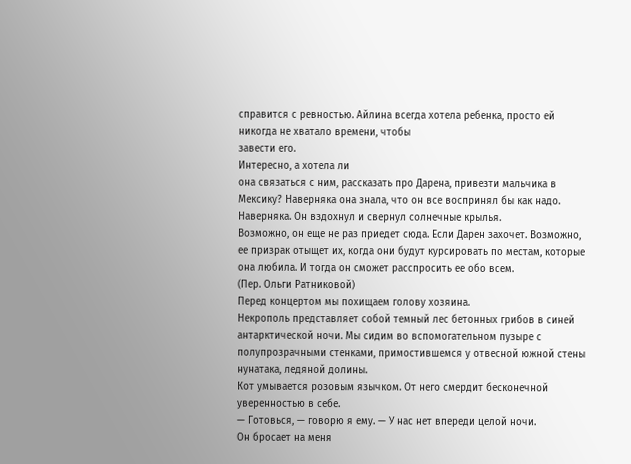справится с ревностью. Айлина всегда хотела ребенка, просто ей никогда не хватало времени, чтобы
завести его.
Интересно, а хотела ли
она связаться с ним, рассказать про Дарена, привезти мальчика в Мексику? Наверняка она знала, что он все воспринял бы как надо.
Наверняка. Он вздохнул и свернул солнечные крылья.
Возможно, он еще не раз приедет сюда. Если Дарен захочет. Возможно, ее призрак отыщет их, когда они будут курсировать по местам, которые она любила. И тогда он сможет расспросить ее обо всем.
(Пер. Ольги Ратниковой)
Перед концертом мы похищаем голову хозяина.
Некрополь представляет собой темный лес бетонных грибов в синей антарктической ночи. Мы сидим во вспомогательном пузыре с полупрозрачными стенками, примостившемся у отвесной южной стены нунатака, ледяной долины.
Кот умывается розовым язычком. От него смердит бесконечной уверенностью в себе.
— Готовься, — говорю я ему. — У нас нет впереди целой ночи.
Он бросает на меня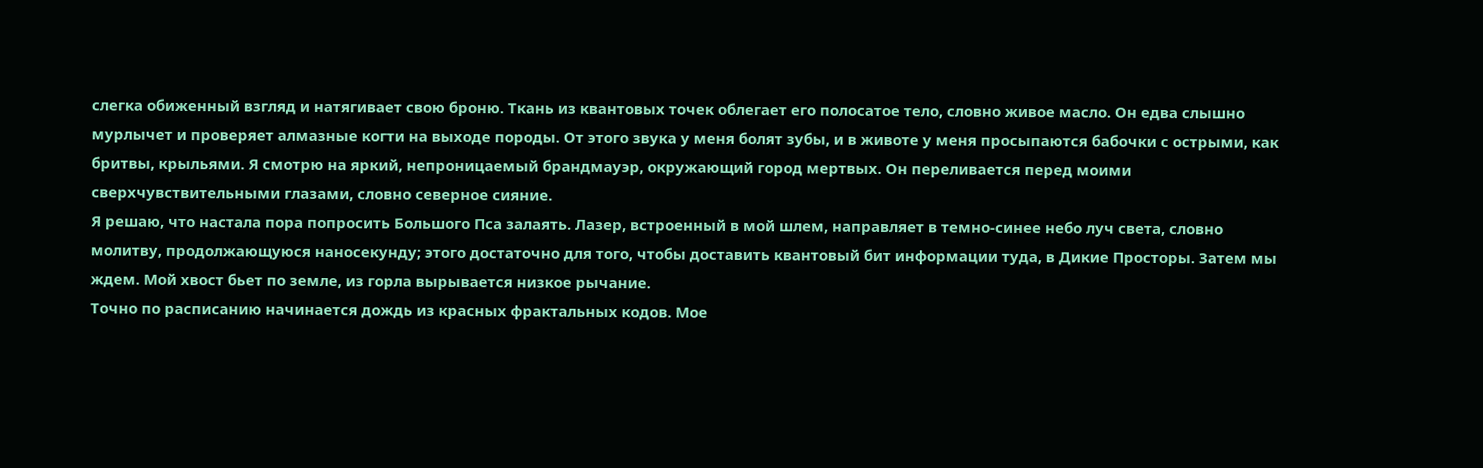слегка обиженный взгляд и натягивает свою броню. Ткань из квантовых точек облегает его полосатое тело, словно живое масло. Он едва слышно мурлычет и проверяет алмазные когти на выходе породы. От этого звука у меня болят зубы, и в животе у меня просыпаются бабочки с острыми, как бритвы, крыльями. Я смотрю на яркий, непроницаемый брандмауэр, окружающий город мертвых. Он переливается перед моими сверхчувствительными глазами, словно северное сияние.
Я решаю, что настала пора попросить Большого Пса залаять. Лазер, встроенный в мой шлем, направляет в темно-синее небо луч света, словно молитву, продолжающуюся наносекунду; этого достаточно для того, чтобы доставить квантовый бит информации туда, в Дикие Просторы. Затем мы ждем. Мой хвост бьет по земле, из горла вырывается низкое рычание.
Точно по расписанию начинается дождь из красных фрактальных кодов. Мое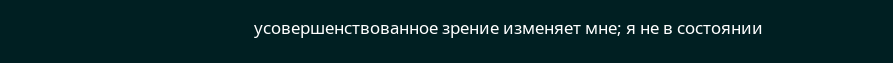усовершенствованное зрение изменяет мне; я не в состоянии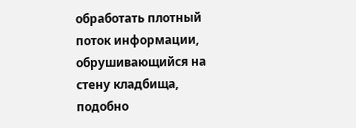обработать плотный поток информации, обрушивающийся на стену кладбища, подобно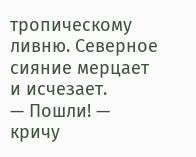тропическому ливню. Северное сияние мерцает и исчезает.
— Пошли! — кричу